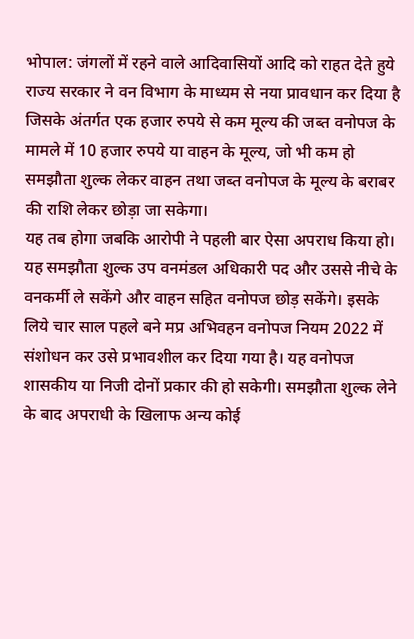भोपाल: जंगलों में रहने वाले आदिवासियों आदि को राहत देते हुये राज्य सरकार ने वन विभाग के माध्यम से नया प्रावधान कर दिया है जिसके अंतर्गत एक हजार रुपये से कम मूल्य की जब्त वनोपज के मामले में 10 हजार रुपये या वाहन के मूल्य, जो भी कम हो समझौता शुल्क लेकर वाहन तथा जब्त वनोपज के मूल्य के बराबर की राशि लेकर छोड़ा जा सकेगा।
यह तब होगा जबकि आरोपी ने पहली बार ऐसा अपराध किया हो। यह समझौता शुल्क उप वनमंडल अधिकारी पद और उससे नीचे के वनकर्मी ले सकेंगे और वाहन सहित वनोपज छोड़ सकेंगे। इसके लिये चार साल पहले बने मप्र अभिवहन वनोपज नियम 2022 में संशोधन कर उसे प्रभावशील कर दिया गया है। यह वनोपज शासकीय या निजी दोनों प्रकार की हो सकेगी। समझौता शुल्क लेने के बाद अपराधी के खिलाफ अन्य कोई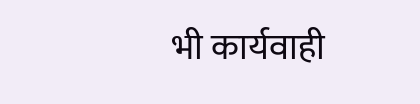भी कार्यवाही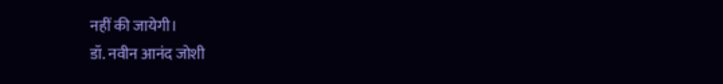नहीं की जायेगी।
डॉ. नवीन आनंद जोशी